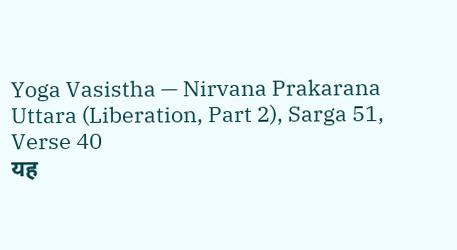Yoga Vasistha — Nirvana Prakarana Uttara (Liberation, Part 2), Sarga 51, Verse 40
यह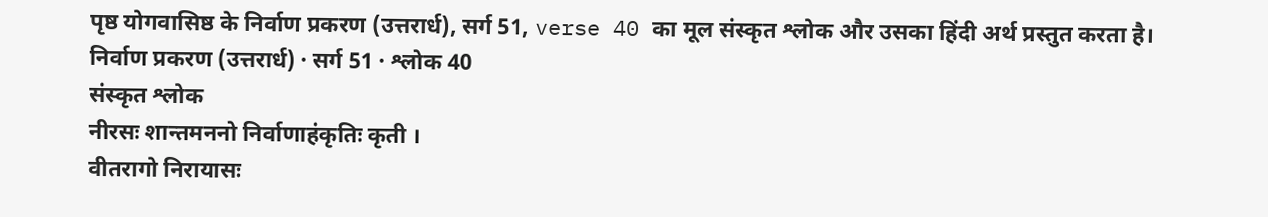पृष्ठ योगवासिष्ठ के निर्वाण प्रकरण (उत्तरार्ध), सर्ग 51, verse 40 का मूल संस्कृत श्लोक और उसका हिंदी अर्थ प्रस्तुत करता है।
निर्वाण प्रकरण (उत्तरार्ध) · सर्ग 51 · श्लोक 40
संस्कृत श्लोक
नीरसः शान्तमननो निर्वाणाहंकृतिः कृती ।
वीतरागो निरायासः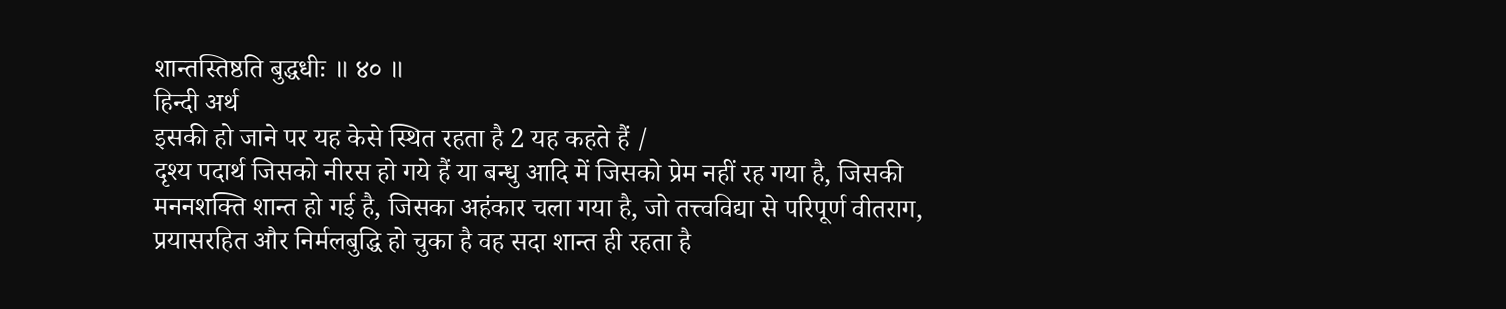शान्तस्तिष्ठति बुद्धधीः ॥ ४० ॥
हिन्दी अर्थ
इसकी हो जाने पर यह केसे स्थित रहता है 2 यह कहते हैं /
दृश्य पदार्थ जिसको नीरस हो गये हैं या बन्धु आदि में जिसको प्रेम नहीं रह गया है, जिसकी
मननशक्ति शान्त हो गई है, जिसका अहंकार चला गया है, जो तत्त्वविद्या से परिपूर्ण वीतराग,
प्रयासरहित और निर्मलबुद्धि हो चुका है वह सदा शान्त ही रहता है